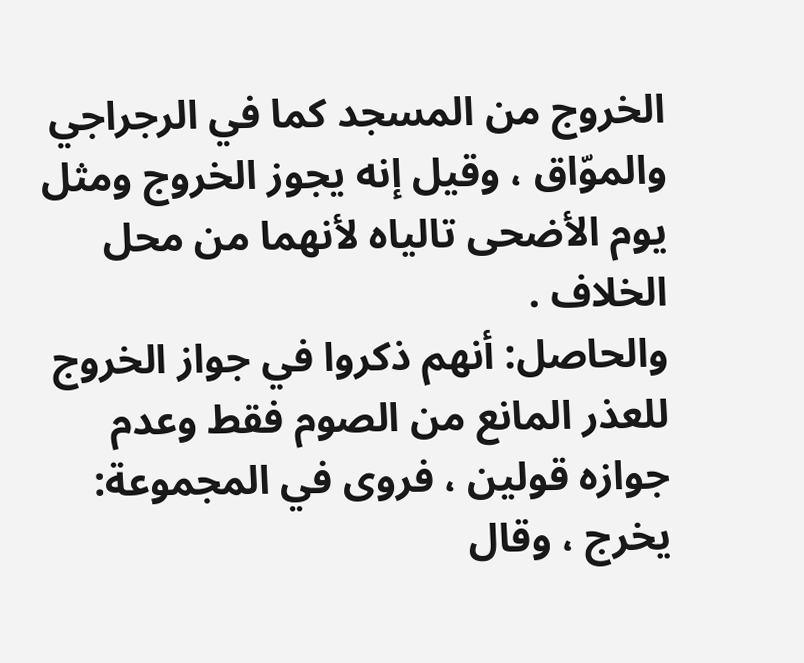الخروج من المسجد كما في الرجراجي والموّاق ، وقيل إنه يجوز الخروج ومثل يوم الأضحى تالياه لأنهما من محل الخلاف .
والحاصل: أنهم ذكروا في جواز الخروج للعذر المانع من الصوم فقط وعدم جوازه قولين ، فروى في المجموعة: يخرج ، وقال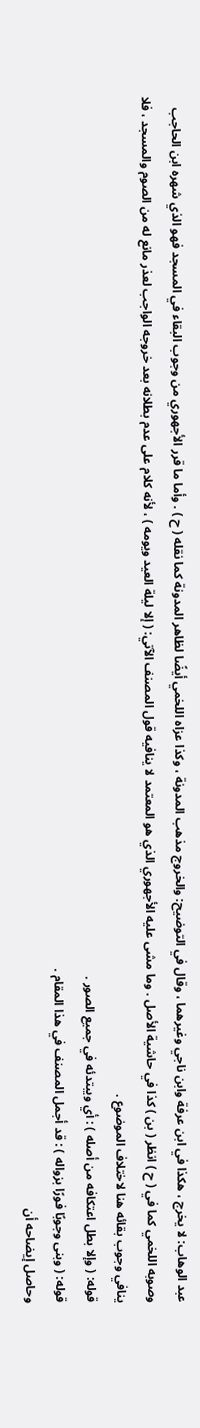عبد الوهاب: لا يخرج ، هكذا في ابن عرفة وابن ناجي وغيرهما ، وقال في التوضيح: والخروج مذهب المدونة ، وكذا عزاه اللخمي أيضًا لظاهر المدونة كما نقله ( ح ) . وأما ما قرر الأجهوري من وجوب البقاء في المسجد فهو الذي شهره ابن الحاجب وصوبه اللخمي كما في ( ح ) انظر ( بن ) كذا في حاشية الأصل . وما مشى عليه الأجهوري الذي هو المعتمد لا ينافيه قول المصنف الآتي: ( إلا ليلة العيد ويومه ) ، لأنه كلام على عدم بطلانه بعد خروجه الواجب لعذر مانع له من الصوم والمسجد ، فلا ينافي وجوب بقائه هنا لاختلاف الموضوع .
قوله: ( وإلا بطل اعتكافه من أصله ) : أي ويبتدئه في جميع الصور .
قوله: ( وبنى وجوبًا فورًا بزواله ) : قد أجمل المصنف في هذا المقام .
وحاصل إيضاحه أن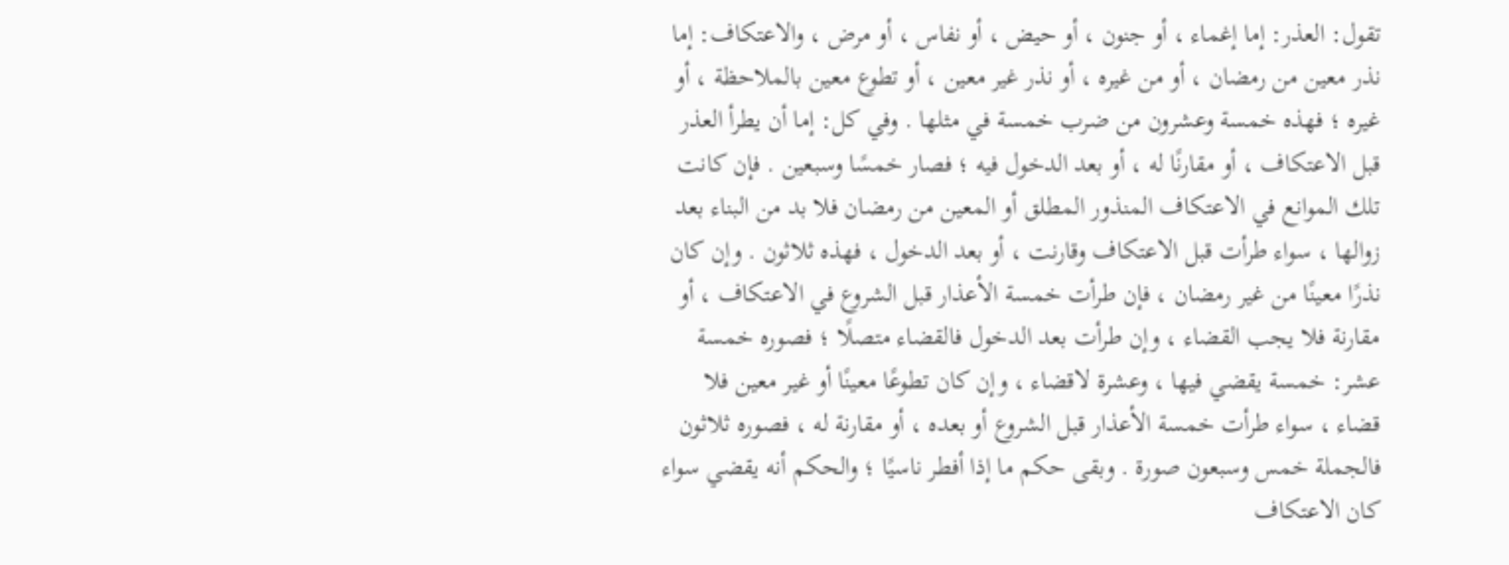تقول: العذر: إما إغماء ، أو جنون ، أو حيض ، أو نفاس ، أو مرض ، والاعتكاف: إما نذر معين من رمضان ، أو من غيره ، أو نذر غير معين ، أو تطوع معين بالملاحظة ، أو غيره ؛ فهذه خمسة وعشرون من ضرب خمسة في مثلها . وفي كل: إما أن يطرأ العذر قبل الاعتكاف ، أو مقارنًا له ، أو بعد الدخول فيه ؛ فصار خمسًا وسبعين . فإن كانت تلك الموانع في الاعتكاف المنذور المطلق أو المعين من رمضان فلا بد من البناء بعد زوالها ، سواء طرأت قبل الاعتكاف وقارنت ، أو بعد الدخول ، فهذه ثلاثون . وإن كان نذرًا معينًا من غير رمضان ، فإن طرأت خمسة الأعذار قبل الشروع في الاعتكاف ، أو مقارنة فلا يجب القضاء ، وإن طرأت بعد الدخول فالقضاء متصلًا ؛ فصوره خمسة عشر: خمسة يقضي فيها ، وعشرة لاقضاء ، وإن كان تطوعًا معينًا أو غير معين فلا قضاء ، سواء طرأت خمسة الأعذار قبل الشروع أو بعده ، أو مقارنة له ، فصوره ثلاثون فالجملة خمس وسبعون صورة . وبقى حكم ما إذا أفطر ناسيًا ؛ والحكم أنه يقضي سواء كان الاعتكاف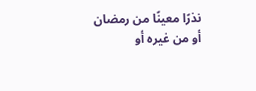نذرًا معينًا من رمضان أو من غيره أو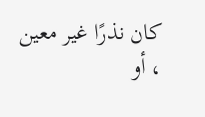كان نذرًا غير معين ، أو